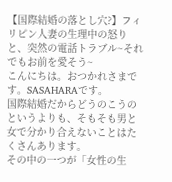【国際結婚の落とし穴?】フィリピン人妻の生理中の怒りと、突然の電話トラブル~それでもお前を愛そう~
こんにちは。おつかれさまです。SASAHARAです。
国際結婚だからどうのこうのというよりも、そもそも男と女で分かり合えないことはたくさんあります。
その中の一つが「女性の生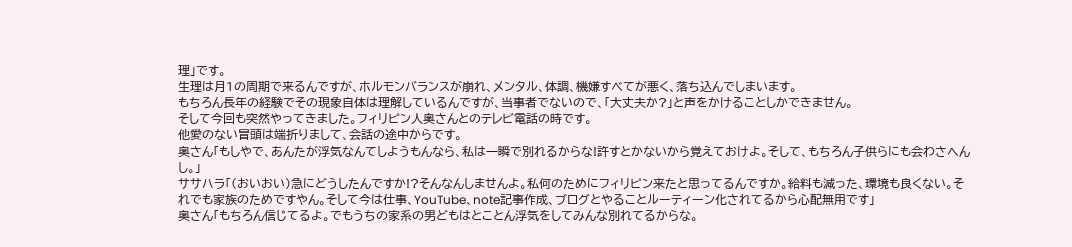理」です。
生理は月1の周期で来るんですが、ホルモンバランスが崩れ、メンタル、体調、機嫌すべてが悪く、落ち込んでしまいます。
もちろん長年の経験でその現象自体は理解しているんですが、当事者でないので、「大丈夫か?」と声をかけることしかできません。
そして今回も突然やってきました。フィリピン人奥さんとのテレビ電話の時です。
他愛のない冒頭は端折りまして、会話の途中からです。
奥さん「もしやで、あんたが浮気なんてしようもんなら、私は一瞬で別れるからな!許すとかないから覚えておけよ。そして、もちろん子供らにも会わさへんし。」
ササハラ「(おいおい)急にどうしたんですか!?そんなんしませんよ。私何のためにフィリピン来たと思ってるんですか。給料も減った、環境も良くない。それでも家族のためですやん。そして今は仕事、YouTube、note記事作成、ブログとやることルーティーン化されてるから心配無用です」
奥さん「もちろん信じてるよ。でもうちの家系の男どもはとことん浮気をしてみんな別れてるからな。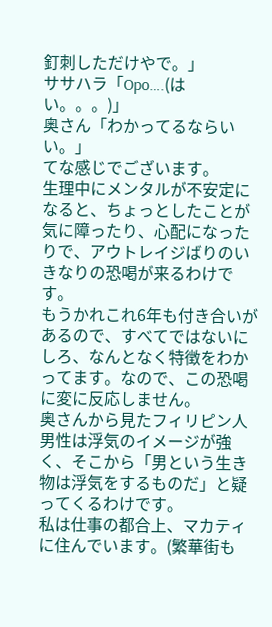釘刺しただけやで。」
ササハラ「Opo….(はい。。。)」
奥さん「わかってるならいい。」
てな感じでございます。
生理中にメンタルが不安定になると、ちょっとしたことが気に障ったり、心配になったりで、アウトレイジばりのいきなりの恐喝が来るわけです。
もうかれこれ6年も付き合いがあるので、すべてではないにしろ、なんとなく特徴をわかってます。なので、この恐喝に変に反応しません。
奥さんから見たフィリピン人男性は浮気のイメージが強く、そこから「男という生き物は浮気をするものだ」と疑ってくるわけです。
私は仕事の都合上、マカティに住んでいます。(繁華街も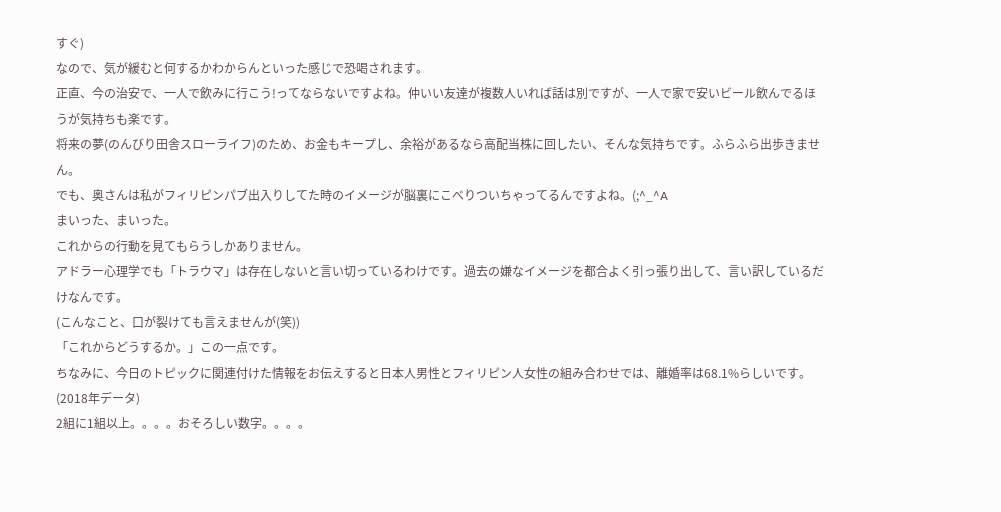すぐ)
なので、気が緩むと何するかわからんといった感じで恐喝されます。
正直、今の治安で、一人で飲みに行こう!ってならないですよね。仲いい友達が複数人いれば話は別ですが、一人で家で安いビール飲んでるほうが気持ちも楽です。
将来の夢(のんびり田舎スローライフ)のため、お金もキープし、余裕があるなら高配当株に回したい、そんな気持ちです。ふらふら出歩きません。
でも、奥さんは私がフィリピンパブ出入りしてた時のイメージが脳裏にこべりついちゃってるんですよね。(;^_^A
まいった、まいった。
これからの行動を見てもらうしかありません。
アドラー心理学でも「トラウマ」は存在しないと言い切っているわけです。過去の嫌なイメージを都合よく引っ張り出して、言い訳しているだけなんです。
(こんなこと、口が裂けても言えませんが(笑))
「これからどうするか。」この一点です。
ちなみに、今日のトピックに関連付けた情報をお伝えすると日本人男性とフィリピン人女性の組み合わせでは、離婚率は68.1%らしいです。(2018年データ)
2組に1組以上。。。。おそろしい数字。。。。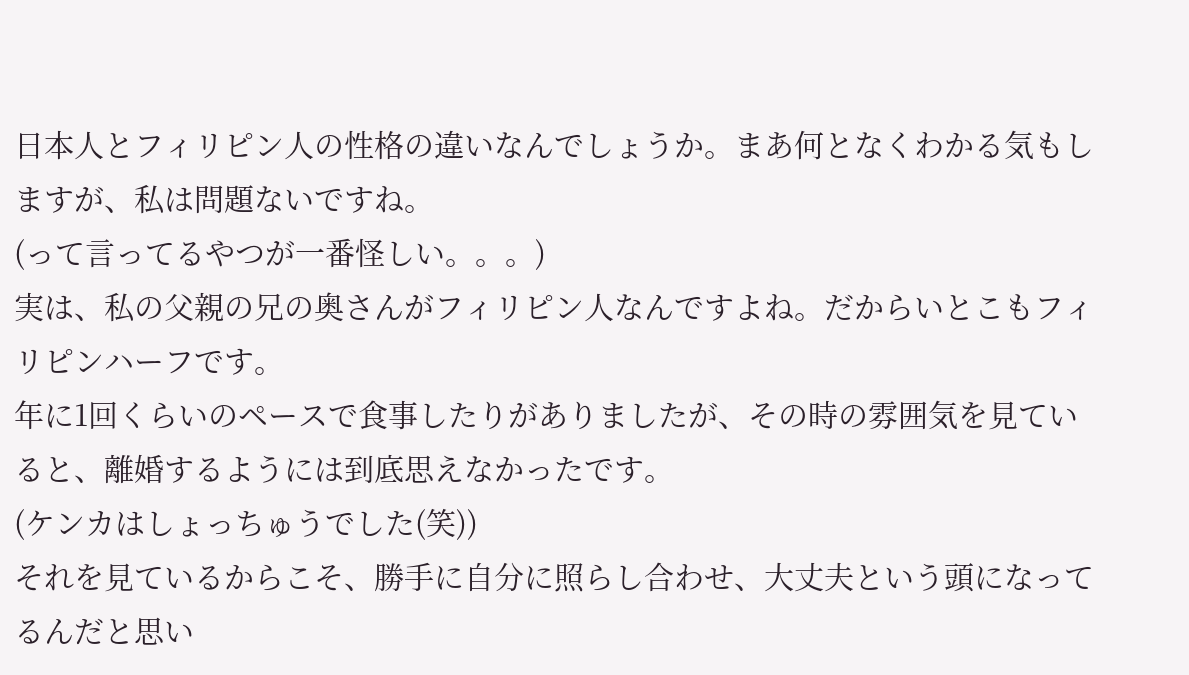日本人とフィリピン人の性格の違いなんでしょうか。まあ何となくわかる気もしますが、私は問題ないですね。
(って言ってるやつが一番怪しい。。。)
実は、私の父親の兄の奥さんがフィリピン人なんですよね。だからいとこもフィリピンハーフです。
年に1回くらいのペースで食事したりがありましたが、その時の雰囲気を見ていると、離婚するようには到底思えなかったです。
(ケンカはしょっちゅうでした(笑))
それを見ているからこそ、勝手に自分に照らし合わせ、大丈夫という頭になってるんだと思い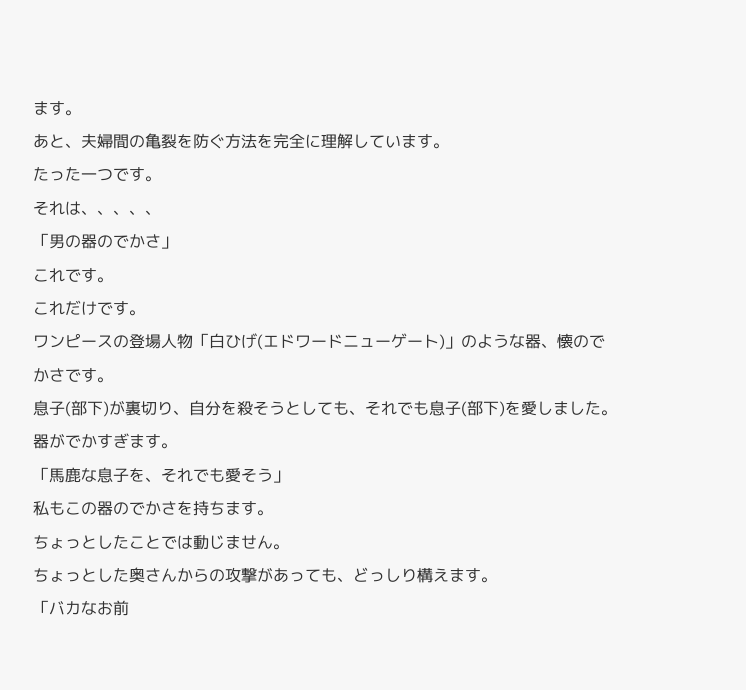ます。
あと、夫婦間の亀裂を防ぐ方法を完全に理解しています。
たった一つです。
それは、、、、、
「男の器のでかさ」
これです。
これだけです。
ワンピースの登場人物「白ひげ(エドワードニューゲート)」のような器、懐のでかさです。
息子(部下)が裏切り、自分を殺そうとしても、それでも息子(部下)を愛しました。器がでかすぎます。
「馬鹿な息子を、それでも愛そう」
私もこの器のでかさを持ちます。
ちょっとしたことでは動じません。
ちょっとした奥さんからの攻撃があっても、どっしり構えます。
「バカなお前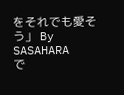をそれでも愛そう」 By SASAHARA
で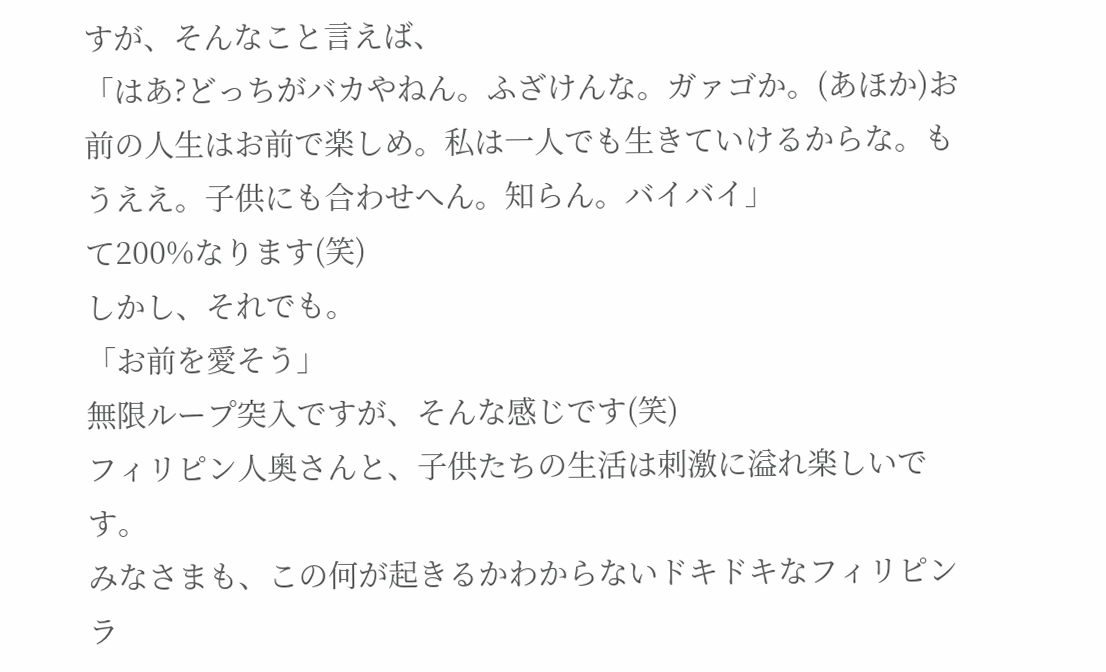すが、そんなこと言えば、
「はあ?どっちがバカやねん。ふざけんな。ガァゴか。(あほか)お前の人生はお前で楽しめ。私は一人でも生きていけるからな。もうええ。子供にも合わせへん。知らん。バイバイ」
て200%なります(笑)
しかし、それでも。
「お前を愛そう」
無限ループ突入ですが、そんな感じです(笑)
フィリピン人奥さんと、子供たちの生活は刺激に溢れ楽しいです。
みなさまも、この何が起きるかわからないドキドキなフィリピンラ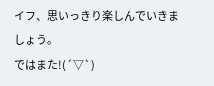イフ、思いっきり楽しんでいきましょう。
ではまた!(´▽`)